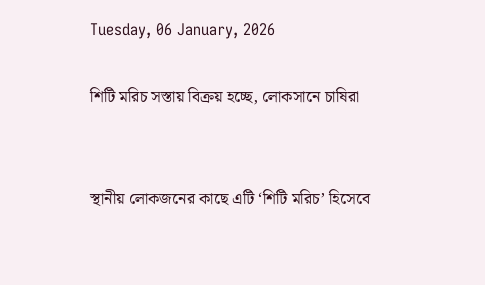Tuesday, 06 January, 2026

শিটি মরিচ সস্তায় বিক্রয় হচ্ছে, লোকসানে চাষিরা


স্থানীয় লোকজনের কাছে এটি ‘শিটি মরিচ’ হিসেবে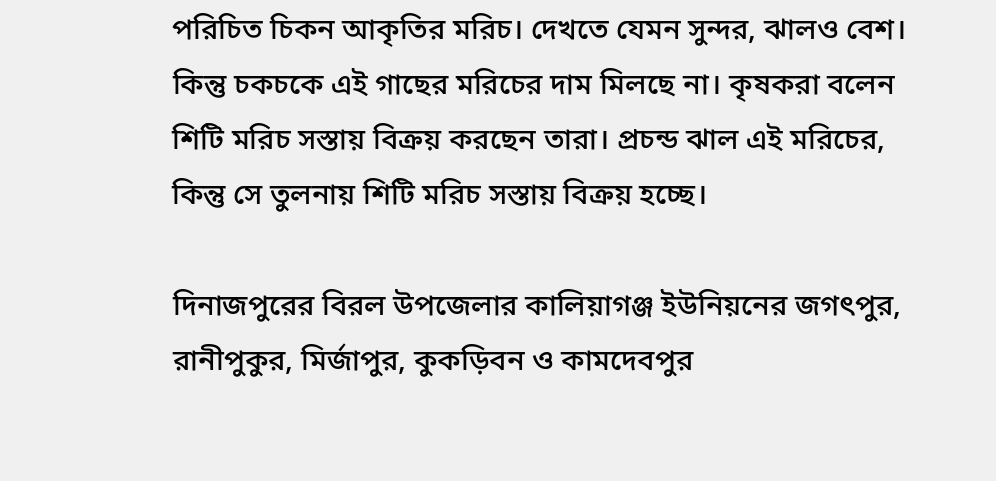পরিচিত চিকন আকৃতির মরিচ। দেখতে যেমন সুন্দর, ঝালও বেশ। কিন্তু চকচকে এই গাছের মরিচের দাম মিলছে না। কৃষকরা বলেন শিটি মরিচ সস্তায় বিক্রয় করছেন তারা। প্রচন্ড ঝাল এই মরিচের, কিন্তু সে তুলনায় শিটি মরিচ সস্তায় বিক্রয় হচ্ছে।

দিনাজপুরের বিরল উপজেলার কালিয়াগঞ্জ ইউনিয়নের জগৎপুর, রানীপুকুর, মির্জাপুর, কুকড়িবন ও কামদেবপুর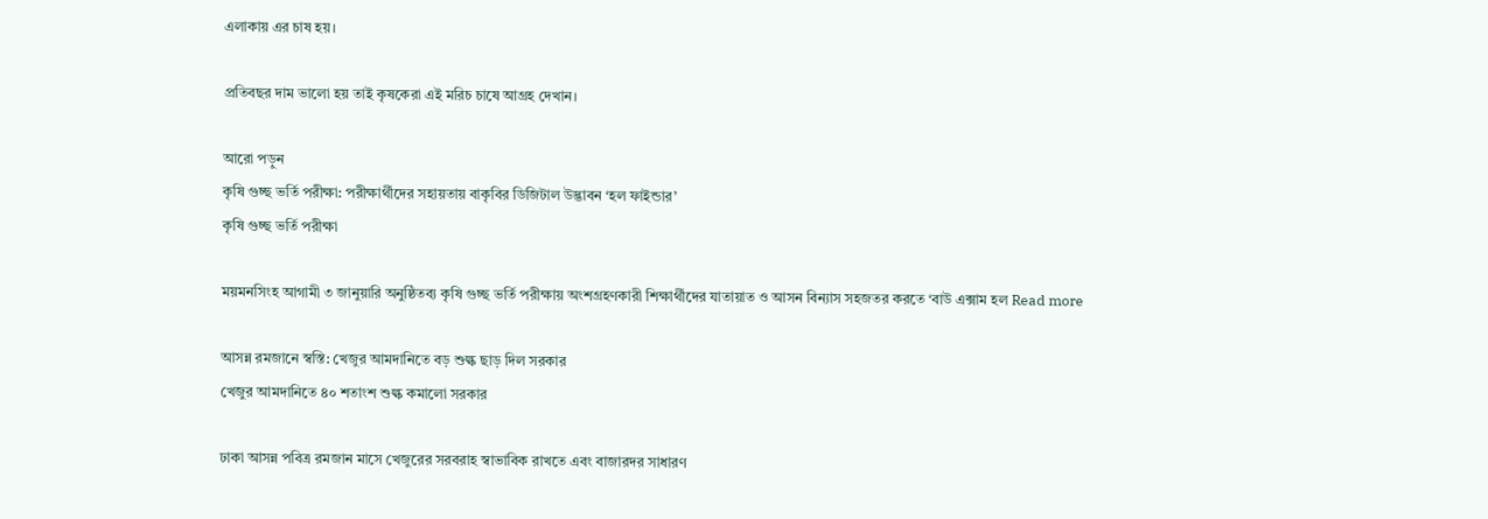এলাকায় এর চাষ হয়।

প্রতিবছর দাম ভালো হয় তাই কৃষকেরা এই মরিচ চাষে আগ্রহ দেখান।

আরো পড়ুন
কৃষি গুচ্ছ ভর্তি পরীক্ষা: পরীক্ষার্থীদের সহায়তায় বাকৃবির ডিজিটাল উদ্ভাবন ‘হল ফাইন্ডার’
কৃষি গুচ্ছ ভর্তি পরীক্ষা

ময়মনসিংহ আগামী ৩ জানুয়ারি অনুষ্ঠিতব্য কৃষি গুচ্ছ ভর্তি পরীক্ষায় অংশগ্রহণকারী শিক্ষার্থীদের যাতায়াত ও আসন বিন্যাস সহজতর করতে ‘বাউ এক্সাম হল Read more

আসন্ন রমজানে স্বস্তি: খেজুর আমদানিতে বড় শুল্ক ছাড় দিল সরকার
খেজুর আমদানিতে ৪০ শতাংশ শুল্ক কমালো সরকার

ঢাকা আসন্ন পবিত্র রমজান মাসে খেজুরের সরবরাহ স্বাভাবিক রাখতে এবং বাজারদর সাধারণ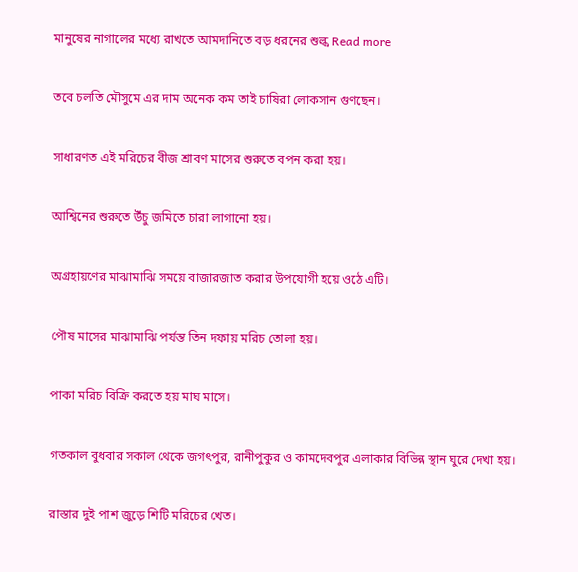মানুষের নাগালের মধ্যে রাখতে আমদানিতে বড় ধরনের শুল্ক Read more

তবে চলতি মৌসুমে এর দাম অনেক কম তাই চাষিরা লোকসান গুণছেন।

সাধারণত এই মরিচের বীজ শ্রাবণ মাসের শুরুতে বপন করা হয়।

আশ্বিনের শুরুতে উঁচু জমিতে চারা লাগানো হয়।

অগ্রহায়ণের মাঝামাঝি সময়ে বাজারজাত করার উপযোগী হয়ে ওঠে এটি।

পৌষ মাসের মাঝামাঝি পর্যন্ত তিন দফায় মরিচ তোলা হয়।

পাকা মরিচ বিক্রি করতে হয় মাঘ মাসে।

গতকাল বুধবার সকাল থেকে জগৎপুর, রানীপুকুর ও কামদেবপুর এলাকার বিভিন্ন স্থান ঘুরে দেখা হয়।

রাস্তার দুই পাশ জুড়ে শিটি মরিচের খেত।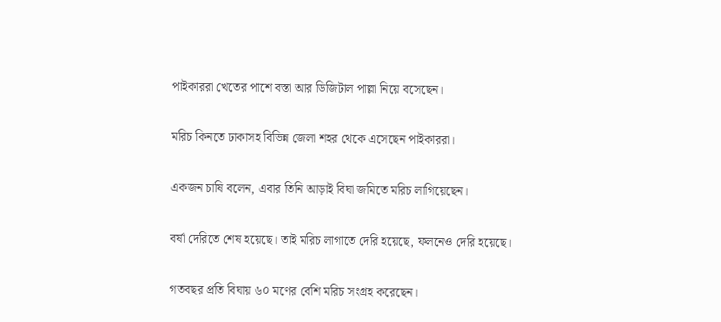পাইকাররা খেতের পাশে বস্তা আর ডিজিটাল পাল্লা নিয়ে বসেছেন।

মরিচ কিনতে ঢাকাসহ বিভিন্ন জেলা শহর থেকে এসেছেন পাইকাররা।

একজন চাষি বলেন, এবার তিনি আড়াই বিঘা জমিতে মরিচ লাগিয়েছেন।

বর্ষা দেরিতে শেষ হয়েছে। তাই মরিচ লাগাতে দেরি হয়েছে, ফলনেও দেরি হয়েছে।

গতবছর প্রতি বিঘায় ৬০ মণের বেশি মরিচ সংগ্রহ করেছেন।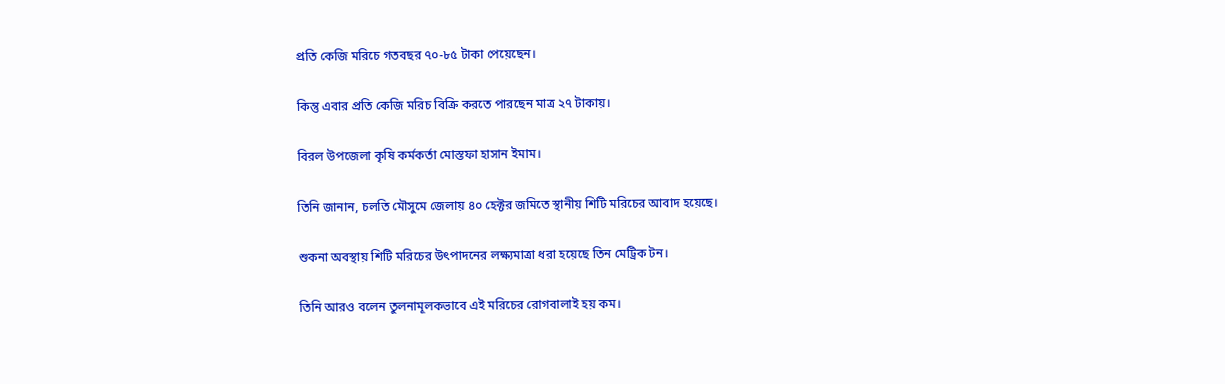প্রতি কেজি মরিচে গতবছর ৭০-৮৫ টাকা পেয়েছেন।

কিন্তু এবার প্রতি কেজি মরিচ বিক্রি করতে পারছেন মাত্র ২৭ টাকায়।

বিরল উপজেলা কৃষি কর্মকর্তা মোস্তফা হাসান ইমাম।

তিনি জানান, চলতি মৌসুমে জেলায় ৪০ হেক্টর জমিতে স্থানীয় শিটি মরিচের আবাদ হয়েছে।

শুকনা অবস্থায় শিটি মরিচের উৎপাদনের লক্ষ্যমাত্রা ধরা হয়েছে তিন মেট্রিক টন।

তিনি আরও বলেন তুলনামূলকভাবে এই মরিচের রোগবালাই হয় কম।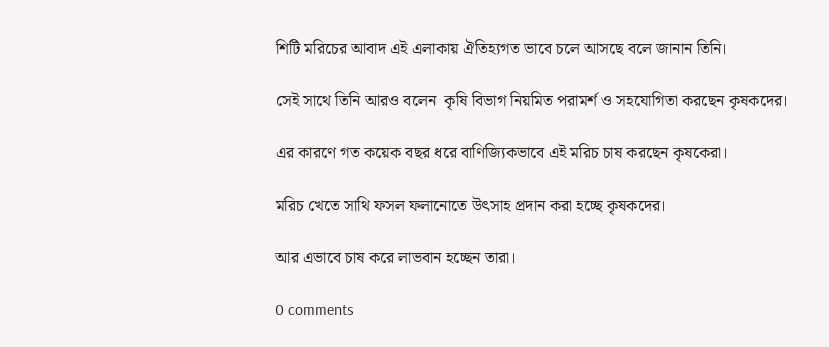শিটি মরিচের আবাদ এই এলাকায় ঐতিহ্যগত ভাবে চলে আসছে বলে জানান তিনি।

সেই সাথে তিনি আরও বলেন  কৃষি বিভাগ নিয়মিত পরামর্শ ও সহযোগিতা করছেন কৃষকদের।

এর কারণে গত কয়েক বছর ধরে বাণিজ্যিকভাবে এই মরিচ চাষ করছেন কৃষকেরা।

মরিচ খেতে সাথি ফসল ফলানোতে উৎসাহ প্রদান করা হচ্ছে কৃষকদের।

আর এভাবে চাষ করে লাভবান হচ্ছেন তারা।

0 comments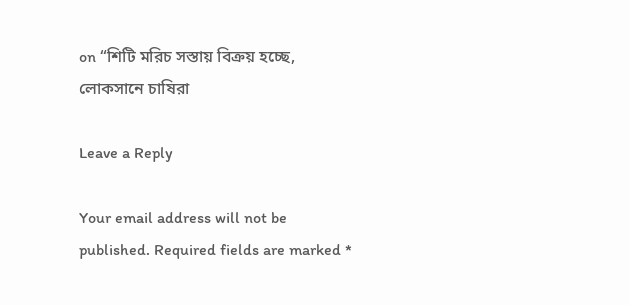on “শিটি মরিচ সস্তায় বিক্রয় হচ্ছে, লোকসানে চাষিরা

Leave a Reply

Your email address will not be published. Required fields are marked *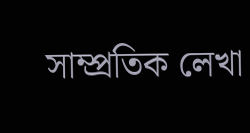সাম্প্রতিক লেখা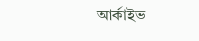আর্কাইভ